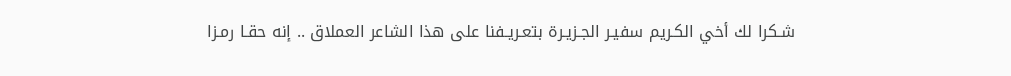شـكرا لك أخي الكـريم سفيـر الجـزيـرة بتعـريـفنا على هذا الشاعر العملاق .. إنه حقـا رمـزا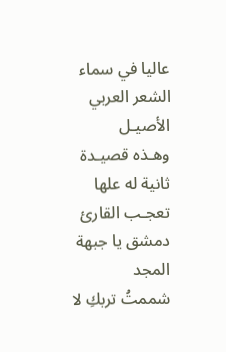عاليا في سماء الشعر العربي الأصيـل
وهـذه قصيـدة ثانية له علها تعجـب القارئ
دمشق يا جبهة المجد
شممتُ تربكِ لا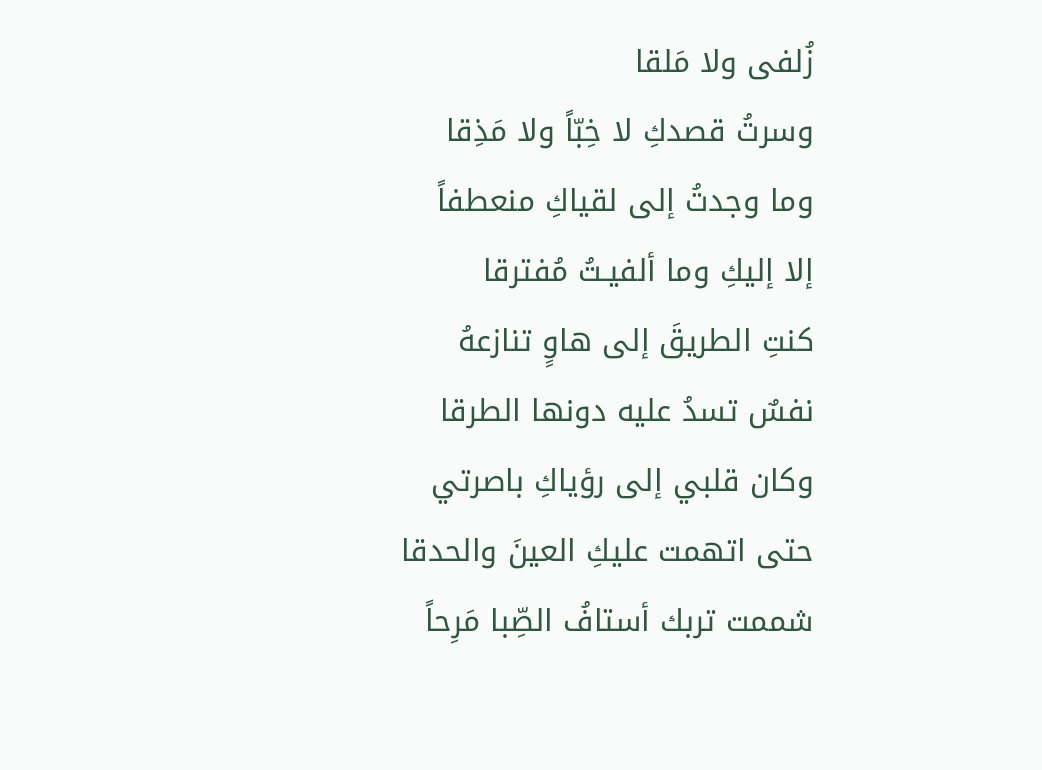زُلفى ولا مَلقا
وسرتُ قصدكِ لا خِبّاً ولا مَذِقا
وما وجدتُ إلى لقياكِ منعطفاً
إلا إليكِ وما ألفيـتُ مُفترقا
كنتِ الطريقَ إلى هاوٍ تنازعهُ
نفسٌ تسدُ عليه دونها الطرقا
وكان قلبي إلى رؤياكِ باصرتي
حتى اتهمت عليكِ العينَ والحدقا
شممت تربك أستافُ الصِّبا مَرِحاً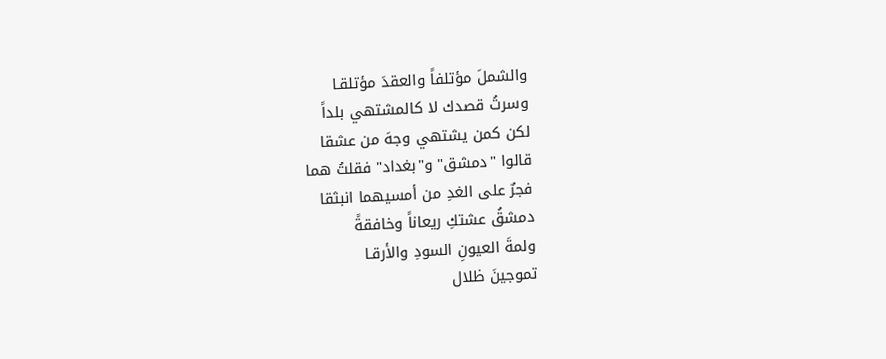والشملَ مؤتلفاً والعقدَ مؤتلقـا
وسرتُ قصدك لا كالمشتهي بلداً
لكن كمن يشتهي وجهَ من عشقا
قالوا "دمشق" و"بغداد" فقلتُ هما
فجرٌ على الغدِ من أمسيهما انبثقا
دمشقُ عشتكِ ريعاناً وخافقةً
ولمةَ العيونِ السودِ والأرقـا
تموجينَ ظلال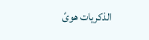الذكريات هوىً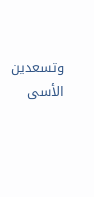وتسعدين الأسى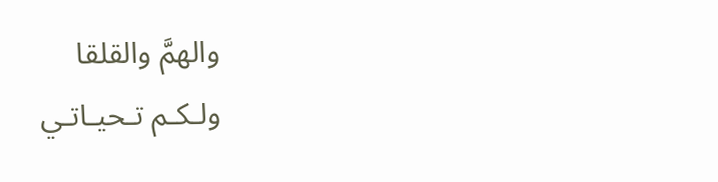والهمَّ والقلقا
ولـكـم تـحيـاتـي